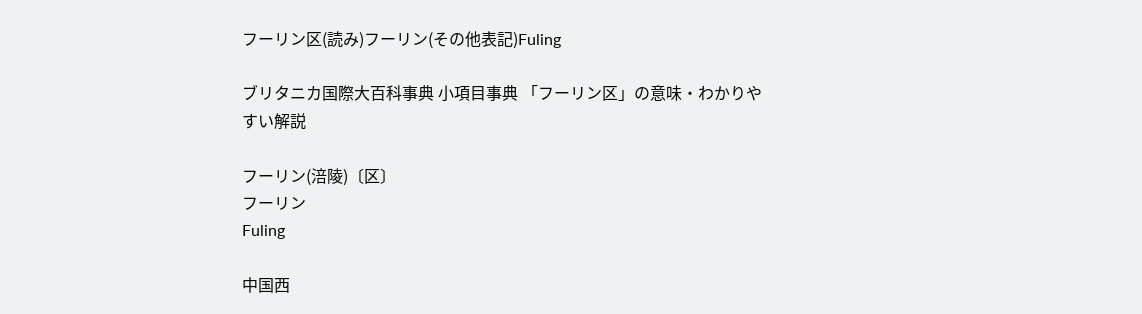フーリン区(読み)フーリン(その他表記)Fuling

ブリタニカ国際大百科事典 小項目事典 「フーリン区」の意味・わかりやすい解説

フーリン(涪陵)〔区〕
フーリン
Fuling

中国西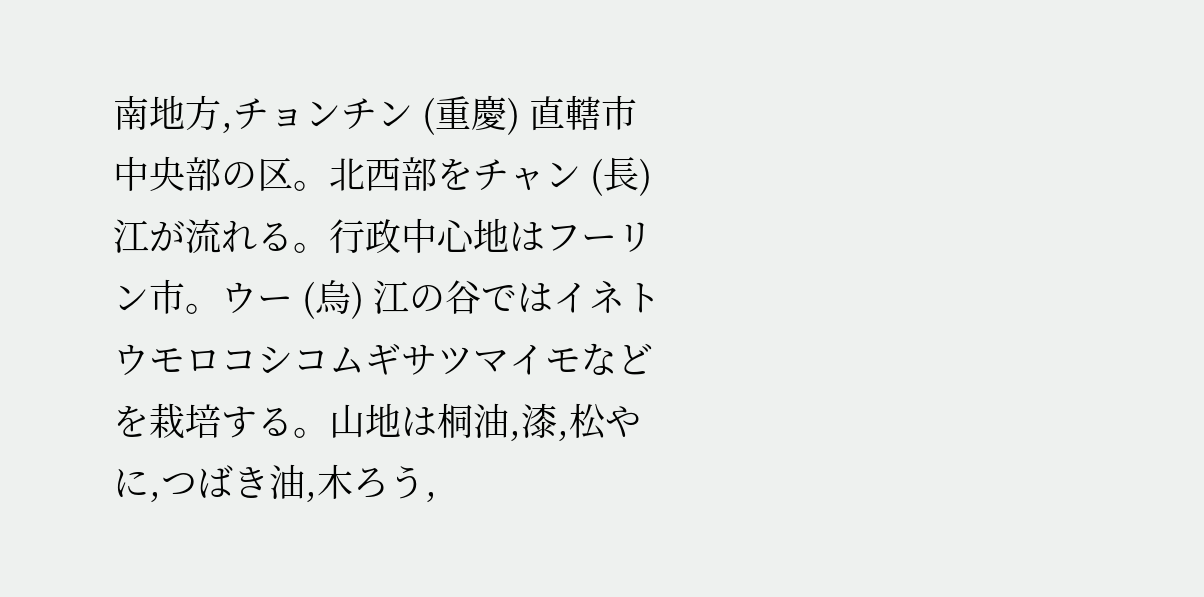南地方,チョンチン (重慶) 直轄市中央部の区。北西部をチャン (長) 江が流れる。行政中心地はフーリン市。ウー (烏) 江の谷ではイネトウモロコシコムギサツマイモなどを栽培する。山地は桐油,漆,松やに,つばき油,木ろう,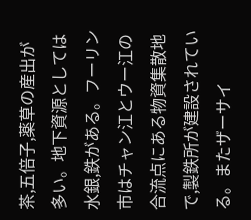茶,五倍子,薬草の産出が多い。地下資源としては水銀,鉄がある。フーリン市はチャン江とウー江の合流点にある物資集散地で,製鉄所が建設されている。またザーサイ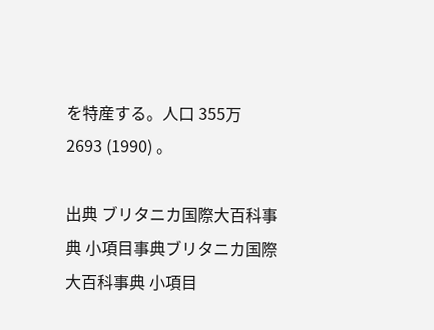を特産する。人口 355万 2693 (1990) 。

出典 ブリタニカ国際大百科事典 小項目事典ブリタニカ国際大百科事典 小項目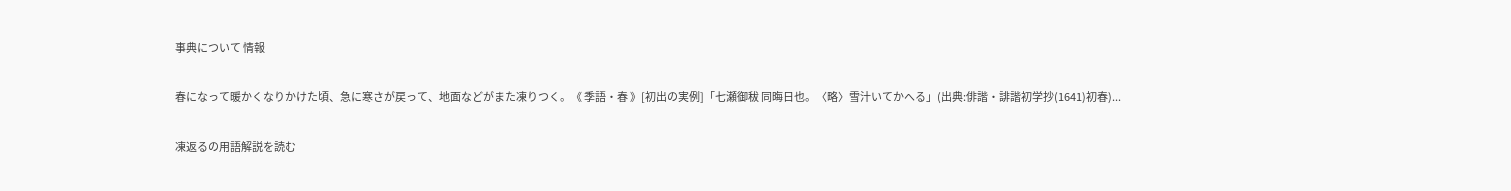事典について 情報

春になって暖かくなりかけた頃、急に寒さが戻って、地面などがまた凍りつく。《 季語・春 》[初出の実例]「七瀬御秡 同晦日也。〈略〉雪汁いてかへる」(出典:俳諧・誹諧初学抄(1641)初春)...

凍返るの用語解説を読む